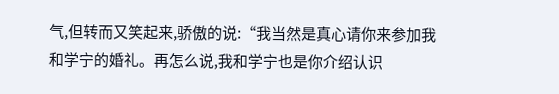气,但转而又笑起来,骄傲的说:“我当然是真心请你来参加我和学宁的婚礼。再怎么说,我和学宁也是你介绍认识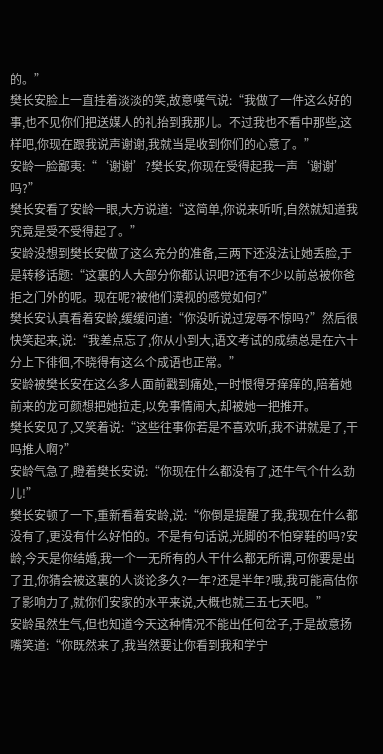的。”
樊长安脸上一直挂着淡淡的笑,故意嘆气说:“我做了一件这么好的事,也不见你们把送媒人的礼抬到我那儿。不过我也不看中那些,这样吧,你现在跟我说声谢谢,我就当是收到你们的心意了。”
安龄一脸鄙夷:“‘谢谢’?樊长安,你现在受得起我一声‘谢谢’吗?”
樊长安看了安龄一眼,大方说道:“这简单,你说来听听,自然就知道我究竟是受不受得起了。”
安龄没想到樊长安做了这么充分的准备,三两下还没法让她丢脸,于是转移话题:“这裏的人大部分你都认识吧?还有不少以前总被你爸拒之门外的呢。现在呢?被他们漠视的感觉如何?”
樊长安认真看着安龄,缓缓问道:“你没听说过宠辱不惊吗?”然后很快笑起来,说:“我差点忘了,你从小到大,语文考试的成绩总是在六十分上下徘徊,不晓得有这么个成语也正常。”
安龄被樊长安在这么多人面前戳到痛处,一时恨得牙痒痒的,陪着她前来的龙可颜想把她拉走,以免事情闹大,却被她一把推开。
樊长安见了,又笑着说:“这些往事你若是不喜欢听,我不讲就是了,干吗推人啊?”
安龄气急了,瞪着樊长安说:“你现在什么都没有了,还牛气个什么劲儿!”
樊长安顿了一下,重新看着安龄,说:“你倒是提醒了我,我现在什么都没有了,更没有什么好怕的。不是有句话说,光脚的不怕穿鞋的吗?安龄,今天是你结婚,我一个一无所有的人干什么都无所谓,可你要是出了丑,你猜会被这裏的人谈论多久?一年?还是半年?哦,我可能高估你了影响力了,就你们安家的水平来说,大概也就三五七天吧。”
安龄虽然生气,但也知道今天这种情况不能出任何岔子,于是故意扬嘴笑道:“你既然来了,我当然要让你看到我和学宁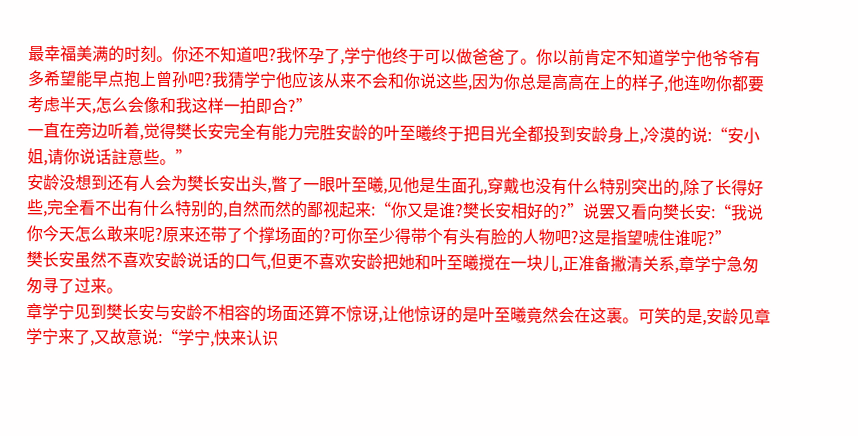最幸福美满的时刻。你还不知道吧?我怀孕了,学宁他终于可以做爸爸了。你以前肯定不知道学宁他爷爷有多希望能早点抱上曾孙吧?我猜学宁他应该从来不会和你说这些,因为你总是高高在上的样子,他连吻你都要考虑半天,怎么会像和我这样一拍即合?”
一直在旁边听着,觉得樊长安完全有能力完胜安龄的叶至曦终于把目光全都投到安龄身上,冷漠的说:“安小姐,请你说话註意些。”
安龄没想到还有人会为樊长安出头,瞥了一眼叶至曦,见他是生面孔,穿戴也没有什么特别突出的,除了长得好些,完全看不出有什么特别的,自然而然的鄙视起来:“你又是谁?樊长安相好的?”说罢又看向樊长安:“我说你今天怎么敢来呢?原来还带了个撑场面的?可你至少得带个有头有脸的人物吧?这是指望唬住谁呢?”
樊长安虽然不喜欢安龄说话的口气,但更不喜欢安龄把她和叶至曦搅在一块儿,正准备撇清关系,章学宁急匆匆寻了过来。
章学宁见到樊长安与安龄不相容的场面还算不惊讶,让他惊讶的是叶至曦竟然会在这裏。可笑的是,安龄见章学宁来了,又故意说:“学宁,快来认识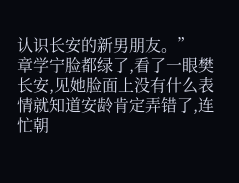认识长安的新男朋友。”
章学宁脸都绿了,看了一眼樊长安,见她脸面上没有什么表情就知道安龄肯定弄错了,连忙朝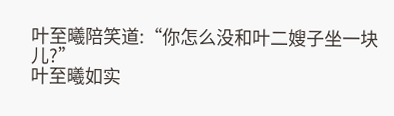叶至曦陪笑道:“你怎么没和叶二嫂子坐一块儿?”
叶至曦如实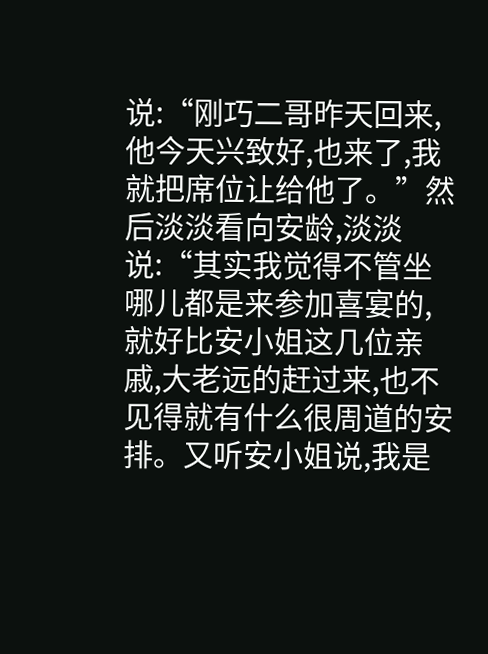说:“刚巧二哥昨天回来,他今天兴致好,也来了,我就把席位让给他了。”然后淡淡看向安龄,淡淡说:“其实我觉得不管坐哪儿都是来参加喜宴的,就好比安小姐这几位亲戚,大老远的赶过来,也不见得就有什么很周道的安排。又听安小姐说,我是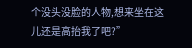个没头没脸的人物,想来坐在这儿还是高抬我了吧?”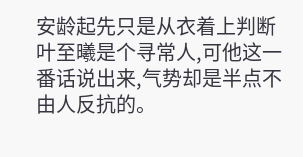安龄起先只是从衣着上判断叶至曦是个寻常人,可他这一番话说出来,气势却是半点不由人反抗的。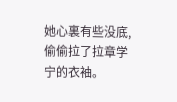她心裏有些没底,偷偷拉了拉章学宁的衣袖。